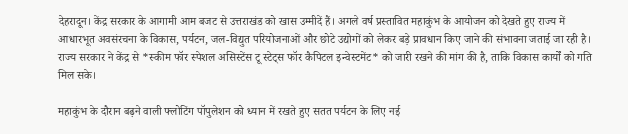देहरादून। केंद्र सरकार के आगामी आम बजट से उत्तराखंड को खास उम्मीदें हैं। अगले वर्ष प्रस्तावित महाकुंभ के आयोजन को देखते हुए राज्य में आधारभूत अवसंरचना के विकास, पर्यटन, जल-विद्युत परियोजनाओं और छोटे उद्योगों को लेकर बड़े प्रावधान किए जाने की संभावना जताई जा रही है। राज्य सरकार ने केंद्र से *स्कीम फॉर स्पेशल असिस्टेंस टू स्टेट्स फॉर कैपिटल इन्वेस्टमेंट* को जारी रखने की मांग की है, ताकि विकास कार्यों को गति मिल सके।

महाकुंभ के दौरान बढ़ने वाली फ्लोटिंग पॉपुलेशन को ध्यान में रखते हुए सतत पर्यटन के लिए नई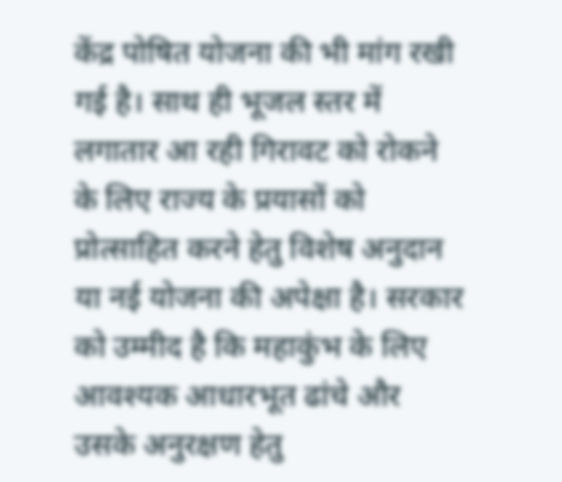केंद्र पोषित योजना की भी मांग रखी गई है। साथ ही भूजल स्तर में लगातार आ रही गिरावट को रोकने के लिए राज्य के प्रयासों को प्रोत्साहित करने हेतु विशेष अनुदान या नई योजना की अपेक्षा है। सरकार को उम्मीद है कि महाकुंभ के लिए आवश्यक आधारभूत ढांचे और उसके अनुरक्षण हेतु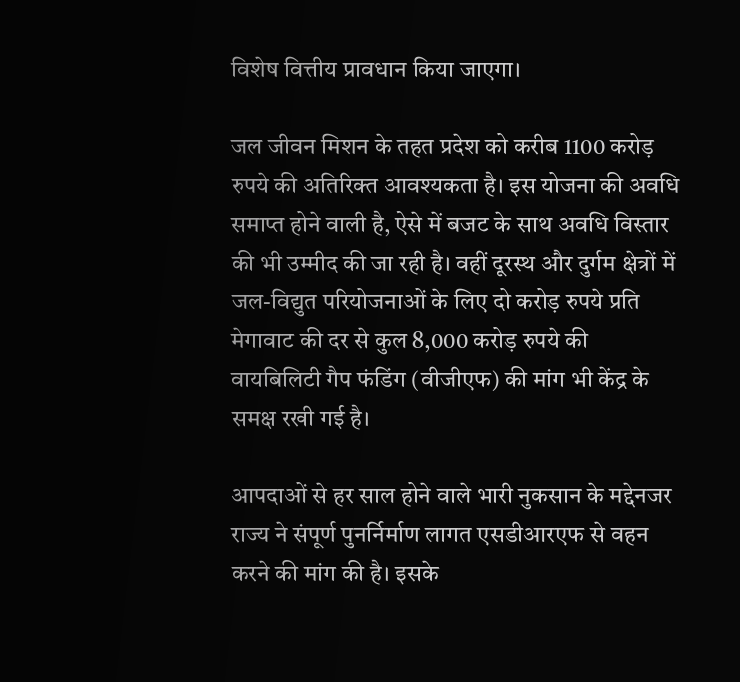विशेष वित्तीय प्रावधान किया जाएगा।

जल जीवन मिशन के तहत प्रदेश को करीब 1100 करोड़ रुपये की अतिरिक्त आवश्यकता है। इस योजना की अवधि समाप्त होने वाली है, ऐसे में बजट के साथ अवधि विस्तार की भी उम्मीद की जा रही है। वहीं दूरस्थ और दुर्गम क्षेत्रों में जल-विद्युत परियोजनाओं के लिए दो करोड़ रुपये प्रति मेगावाट की दर से कुल 8,000 करोड़ रुपये की वायबिलिटी गैप फंडिंग (वीजीएफ) की मांग भी केंद्र के समक्ष रखी गई है।

आपदाओं से हर साल होने वाले भारी नुकसान के मद्देनजर राज्य ने संपूर्ण पुनर्निर्माण लागत एसडीआरएफ से वहन करने की मांग की है। इसके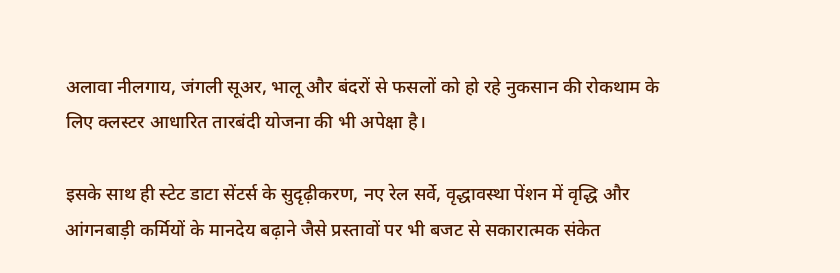अलावा नीलगाय, जंगली सूअर, भालू और बंदरों से फसलों को हो रहे नुकसान की रोकथाम के लिए क्लस्टर आधारित तारबंदी योजना की भी अपेक्षा है।

इसके साथ ही स्टेट डाटा सेंटर्स के सुदृढ़ीकरण, नए रेल सर्वे, वृद्धावस्था पेंशन में वृद्धि और आंगनबाड़ी कर्मियों के मानदेय बढ़ाने जैसे प्रस्तावों पर भी बजट से सकारात्मक संकेत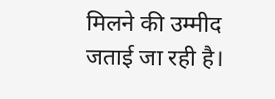मिलने की उम्मीद जताई जा रही है।